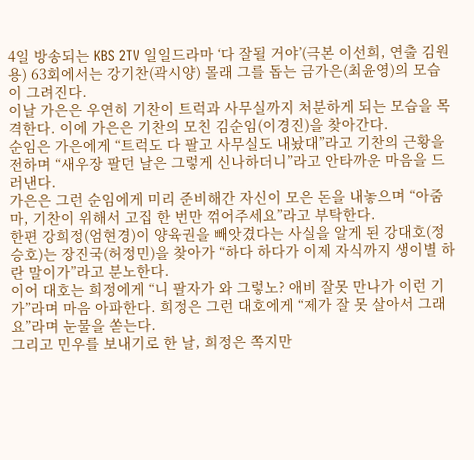4일 방송되는 KBS 2TV 일일드라마 ‘다 잘될 거야’(극본 이선희, 연출 김원용) 63회에서는 강기찬(곽시양) 몰래 그를 돕는 금가은(최윤영)의 모습이 그려진다.
이날 가은은 우연히 기찬이 트럭과 사무실까지 처분하게 되는 모습을 목격한다. 이에 가은은 기찬의 모친 김순임(이경진)을 찾아간다.
순임은 가은에게 “트럭도 다 팔고 사무실도 내놨대”라고 기찬의 근황을 전하며 “새우장 팔던 날은 그렇게 신나하더니”라고 안타까운 마음을 드러낸다.
가은은 그런 순임에게 미리 준비해간 자신이 모은 돈을 내놓으며 “아줌마, 기찬이 위해서 고집 한 번만 꺾어주세요”라고 부탁한다.
한편 강희정(엄현경)이 양육권을 빼앗겼다는 사실을 알게 된 강대호(정승호)는 장진국(허정민)을 찾아가 “하다 하다가 이제 자식까지 생이별 하란 말이가”라고 분노한다.
이어 대호는 희정에게 “니 팔자가 와 그렇노? 애비 잘못 만나가 이런 기가”라며 마음 아파한다. 희정은 그런 대호에게 “제가 잘 못 살아서 그래요”라며 눈물을 쏟는다.
그리고 민우를 보내기로 한 날, 희정은 쪽지만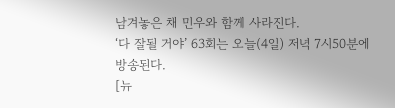남겨놓은 채 민우와 함께 사라진다.
‘다 잘될 거야’ 63회는 오늘(4일) 저녁 7시50분에 방송된다.
[뉴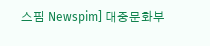스핌 Newspim] 대중문화부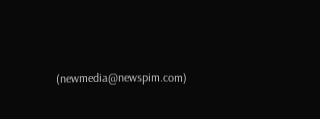(newmedia@newspim.com)